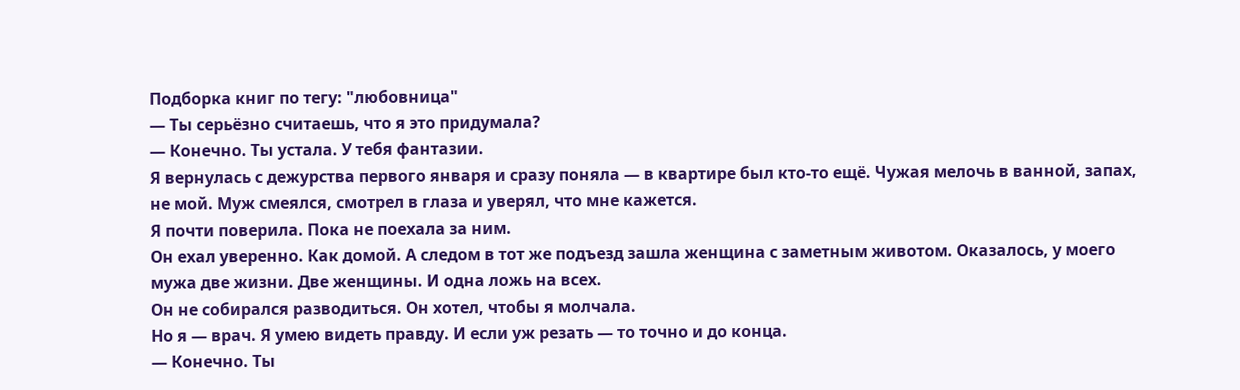Подборка книг по тегу: "любовница"
— Ты серьёзно считаешь, что я это придумала?
— Конечно. Ты устала. У тебя фантазии.
Я вернулась с дежурства первого января и сразу поняла — в квартире был кто-то ещё. Чужая мелочь в ванной, запах, не мой. Муж смеялся, смотрел в глаза и уверял, что мне кажется.
Я почти поверила. Пока не поехала за ним.
Он ехал уверенно. Как домой. А следом в тот же подъезд зашла женщина с заметным животом. Оказалось, у моего мужа две жизни. Две женщины. И одна ложь на всех.
Он не собирался разводиться. Он хотел, чтобы я молчала.
Но я — врач. Я умею видеть правду. И если уж резать — то точно и до конца.
— Конечно. Ты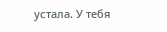устала. У тебя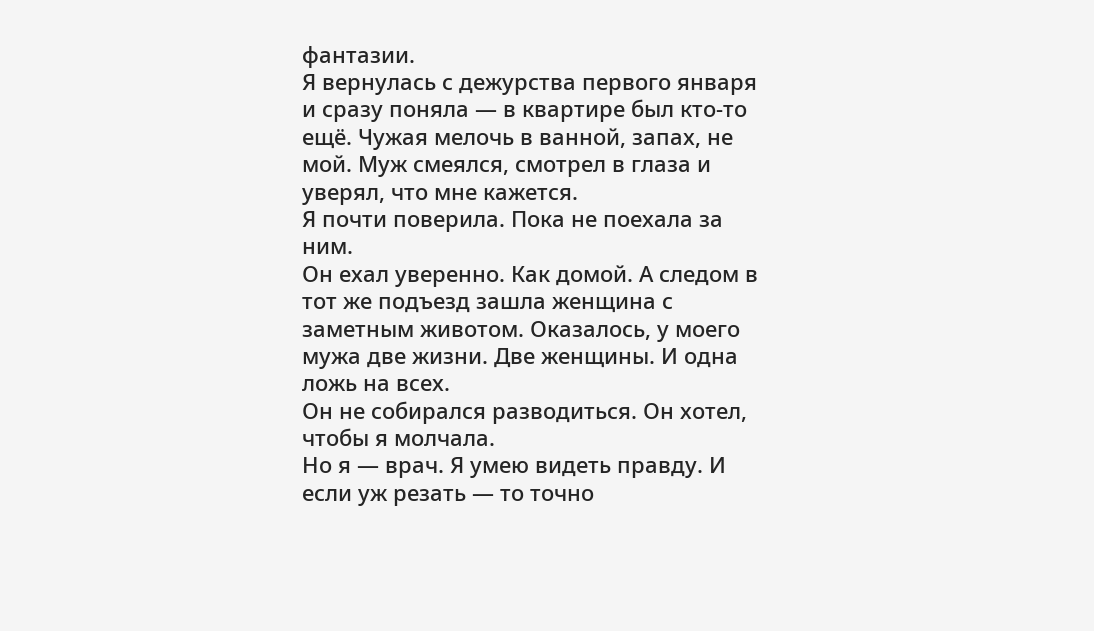фантазии.
Я вернулась с дежурства первого января и сразу поняла — в квартире был кто-то ещё. Чужая мелочь в ванной, запах, не мой. Муж смеялся, смотрел в глаза и уверял, что мне кажется.
Я почти поверила. Пока не поехала за ним.
Он ехал уверенно. Как домой. А следом в тот же подъезд зашла женщина с заметным животом. Оказалось, у моего мужа две жизни. Две женщины. И одна ложь на всех.
Он не собирался разводиться. Он хотел, чтобы я молчала.
Но я — врач. Я умею видеть правду. И если уж резать — то точно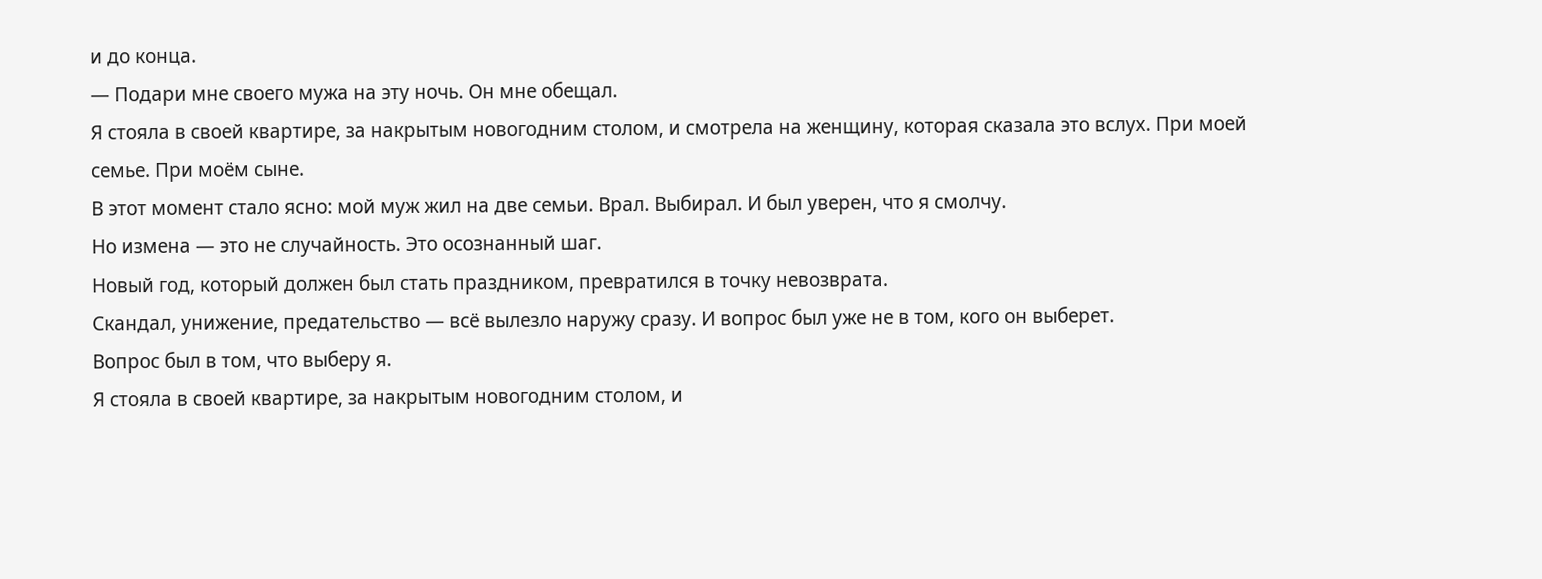и до конца.
— Подари мне своего мужа на эту ночь. Он мне обещал.
Я стояла в своей квартире, за накрытым новогодним столом, и смотрела на женщину, которая сказала это вслух. При моей семье. При моём сыне.
В этот момент стало ясно: мой муж жил на две семьи. Врал. Выбирал. И был уверен, что я смолчу.
Но измена — это не случайность. Это осознанный шаг.
Новый год, который должен был стать праздником, превратился в точку невозврата.
Скандал, унижение, предательство — всё вылезло наружу сразу. И вопрос был уже не в том, кого он выберет.
Вопрос был в том, что выберу я.
Я стояла в своей квартире, за накрытым новогодним столом, и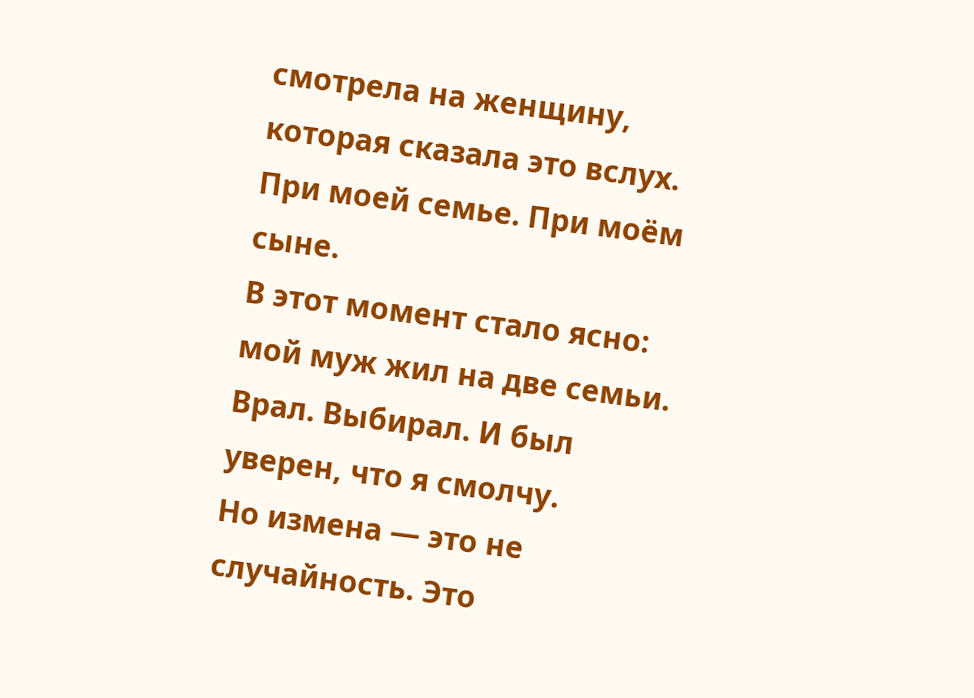смотрела на женщину, которая сказала это вслух. При моей семье. При моём сыне.
В этот момент стало ясно: мой муж жил на две семьи. Врал. Выбирал. И был уверен, что я смолчу.
Но измена — это не случайность. Это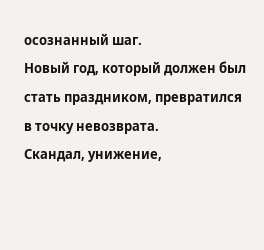осознанный шаг.
Новый год, который должен был стать праздником, превратился в точку невозврата.
Скандал, унижение,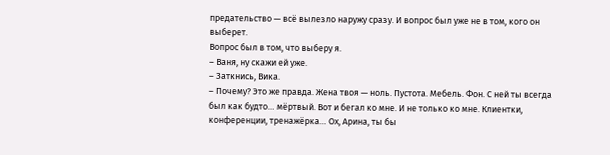предательство — всё вылезло наружу сразу. И вопрос был уже не в том, кого он выберет.
Вопрос был в том, что выберу я.
– Ваня, ну скажи ей уже.
– Заткнись, Вика.
– Почему? Это же правда. Жена твоя — ноль. Пустота. Мебель. Фон. С ней ты всегда был как будто… мёртвый. Вот и бегал ко мне. И не только ко мне. Клиентки, конференции, тренажёрка… Ох, Арина, ты бы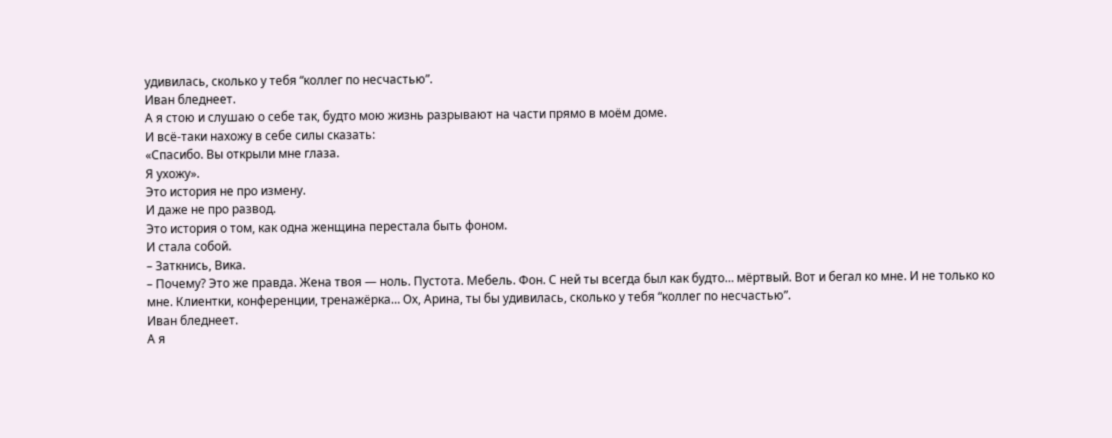удивилась, сколько у тебя “коллег по несчастью”.
Иван бледнеет.
А я стою и слушаю о себе так, будто мою жизнь разрывают на части прямо в моём доме.
И всё-таки нахожу в себе силы сказать:
«Спасибо. Вы открыли мне глаза.
Я ухожу».
Это история не про измену.
И даже не про развод.
Это история о том, как одна женщина перестала быть фоном.
И стала собой.
– Заткнись, Вика.
– Почему? Это же правда. Жена твоя — ноль. Пустота. Мебель. Фон. С ней ты всегда был как будто… мёртвый. Вот и бегал ко мне. И не только ко мне. Клиентки, конференции, тренажёрка… Ох, Арина, ты бы удивилась, сколько у тебя “коллег по несчастью”.
Иван бледнеет.
А я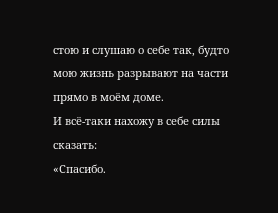стою и слушаю о себе так, будто мою жизнь разрывают на части прямо в моём доме.
И всё-таки нахожу в себе силы сказать:
«Спасибо.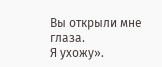Вы открыли мне глаза.
Я ухожу».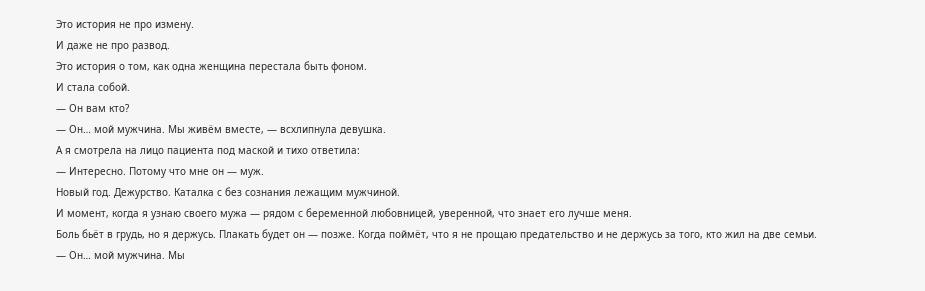Это история не про измену.
И даже не про развод.
Это история о том, как одна женщина перестала быть фоном.
И стала собой.
— Он вам кто?
— Он… мой мужчина. Мы живём вместе, — всхлипнула девушка.
А я смотрела на лицо пациента под маской и тихо ответила:
— Интересно. Потому что мне он — муж.
Новый год. Дежурство. Каталка с без сознания лежащим мужчиной.
И момент, когда я узнаю своего мужа — рядом с беременной любовницей, уверенной, что знает его лучше меня.
Боль бьёт в грудь, но я держусь. Плакать будет он — позже. Когда поймёт, что я не прощаю предательство и не держусь за того, кто жил на две семьи.
— Он… мой мужчина. Мы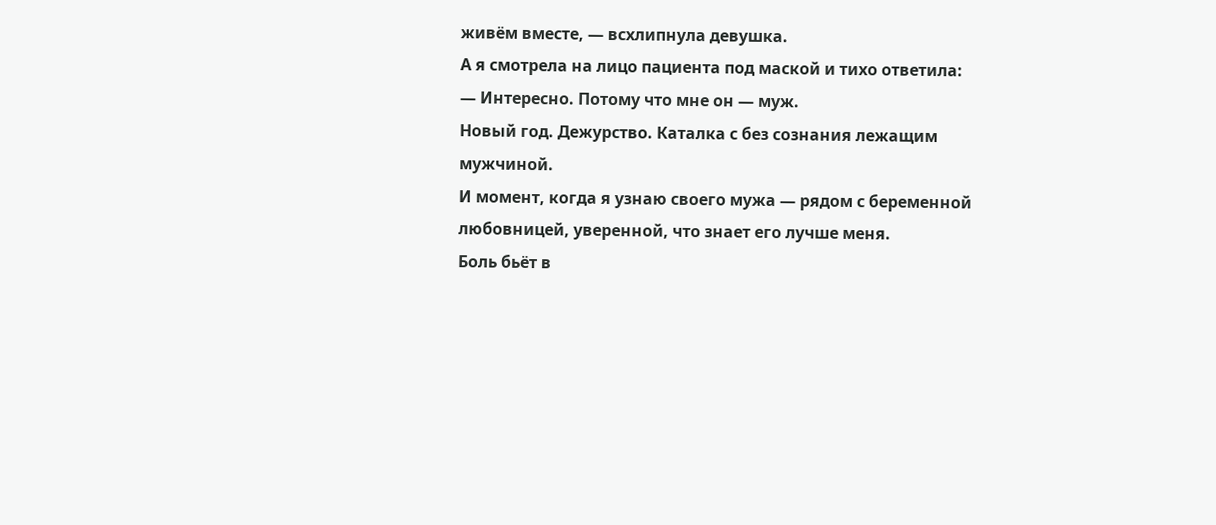живём вместе, — всхлипнула девушка.
А я смотрела на лицо пациента под маской и тихо ответила:
— Интересно. Потому что мне он — муж.
Новый год. Дежурство. Каталка с без сознания лежащим мужчиной.
И момент, когда я узнаю своего мужа — рядом с беременной любовницей, уверенной, что знает его лучше меня.
Боль бьёт в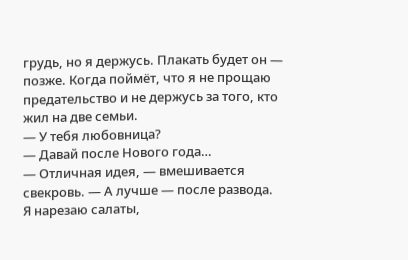грудь, но я держусь. Плакать будет он — позже. Когда поймёт, что я не прощаю предательство и не держусь за того, кто жил на две семьи.
— У тебя любовница?
— Давай после Нового года…
— Отличная идея, — вмешивается свекровь. — А лучше — после развода.
Я нарезаю салаты,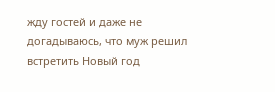жду гостей и даже не догадываюсь, что муж решил встретить Новый год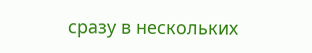сразу в нескольких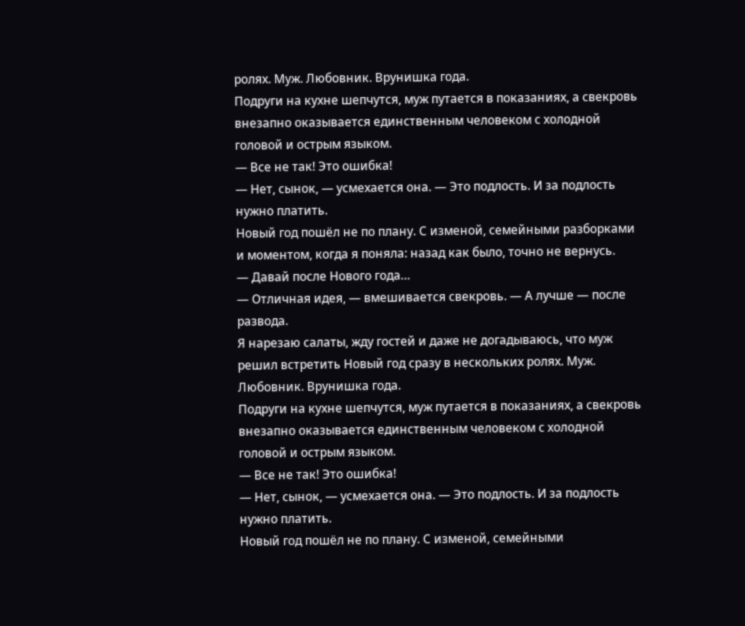ролях. Муж. Любовник. Врунишка года.
Подруги на кухне шепчутся, муж путается в показаниях, а свекровь внезапно оказывается единственным человеком с холодной головой и острым языком.
— Все не так! Это ошибка!
— Нет, сынок, — усмехается она. — Это подлость. И за подлость нужно платить.
Новый год пошёл не по плану. С изменой, семейными разборками и моментом, когда я поняла: назад как было, точно не вернусь.
— Давай после Нового года…
— Отличная идея, — вмешивается свекровь. — А лучше — после развода.
Я нарезаю салаты, жду гостей и даже не догадываюсь, что муж решил встретить Новый год сразу в нескольких ролях. Муж. Любовник. Врунишка года.
Подруги на кухне шепчутся, муж путается в показаниях, а свекровь внезапно оказывается единственным человеком с холодной головой и острым языком.
— Все не так! Это ошибка!
— Нет, сынок, — усмехается она. — Это подлость. И за подлость нужно платить.
Новый год пошёл не по плану. С изменой, семейными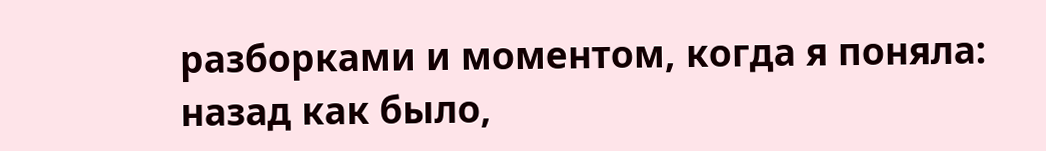разборками и моментом, когда я поняла: назад как было,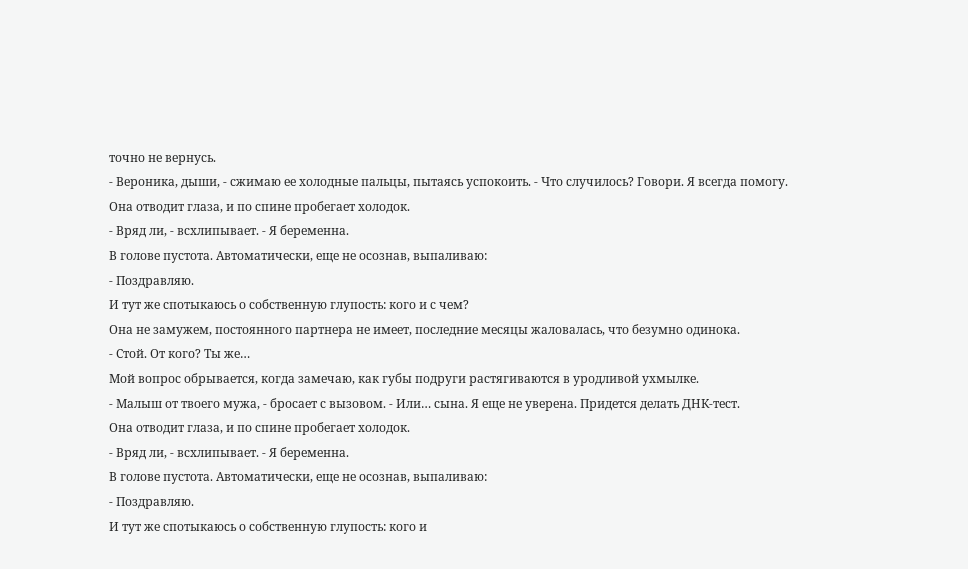точно не вернусь.
- Вероника, дыши, - сжимаю ее холодные пальцы, пытаясь успокоить. - Что случилось? Говори. Я всегда помогу.
Она отводит глаза, и по спине пробегает холодок.
- Вряд ли, - всхлипывает. - Я беременна.
В голове пустота. Автоматически, еще не осознав, выпаливаю:
- Поздравляю.
И тут же спотыкаюсь о собственную глупость: кого и с чем?
Она не замужем, постоянного партнера не имеет, последние месяцы жаловалась, что безумно одинока.
- Стой. От кого? Ты же…
Мой вопрос обрывается, когда замечаю, как губы подруги растягиваются в уродливой ухмылке.
- Малыш от твоего мужа, - бросает с вызовом. - Или… сына. Я еще не уверена. Придется делать ДНК-тест.
Она отводит глаза, и по спине пробегает холодок.
- Вряд ли, - всхлипывает. - Я беременна.
В голове пустота. Автоматически, еще не осознав, выпаливаю:
- Поздравляю.
И тут же спотыкаюсь о собственную глупость: кого и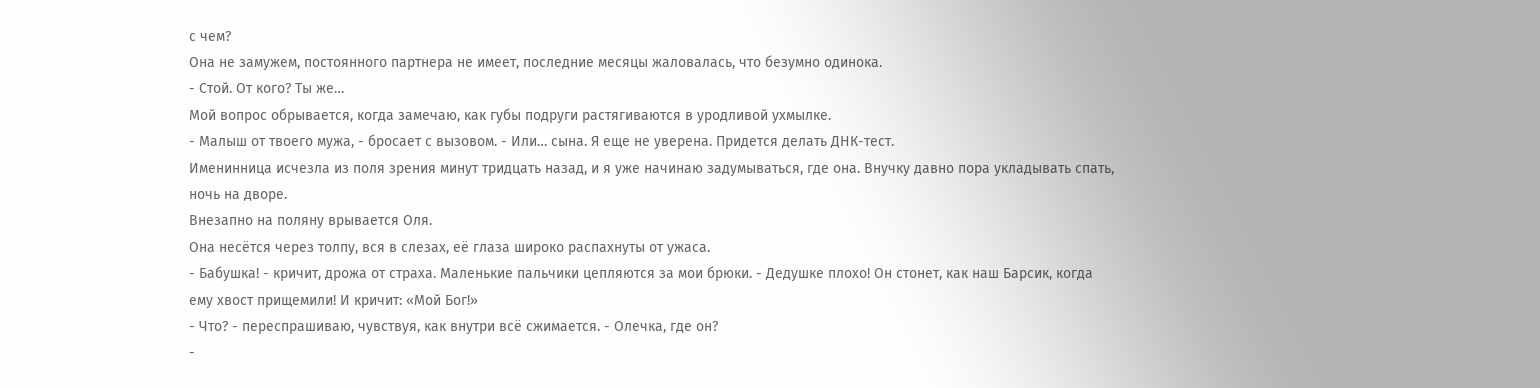с чем?
Она не замужем, постоянного партнера не имеет, последние месяцы жаловалась, что безумно одинока.
- Стой. От кого? Ты же…
Мой вопрос обрывается, когда замечаю, как губы подруги растягиваются в уродливой ухмылке.
- Малыш от твоего мужа, - бросает с вызовом. - Или… сына. Я еще не уверена. Придется делать ДНК-тест.
Именинница исчезла из поля зрения минут тридцать назад, и я уже начинаю задумываться, где она. Внучку давно пора укладывать спать, ночь на дворе.
Внезапно на поляну врывается Оля.
Она несётся через толпу, вся в слезах, её глаза широко распахнуты от ужаса.
- Бабушка! - кричит, дрожа от страха. Маленькие пальчики цепляются за мои брюки. - Дедушке плохо! Он стонет, как наш Барсик, когда ему хвост прищемили! И кричит: «Мой Бог!»
- Что? - переспрашиваю, чувствуя, как внутри всё сжимается. - Олечка, где он?
-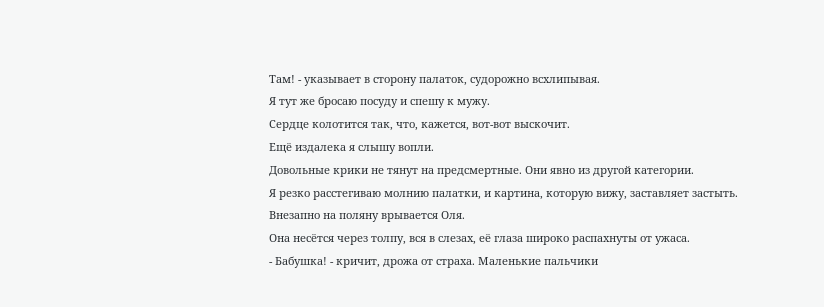Там! - указывает в сторону палаток, судорожно всхлипывая.
Я тут же бросаю посуду и спешу к мужу.
Сердце колотится так, что, кажется, вот-вот выскочит.
Ещё издалека я слышу вопли.
Довольные крики не тянут на предсмертные. Они явно из другой категории.
Я резко расстегиваю молнию палатки, и картина, которую вижу, заставляет застыть.
Внезапно на поляну врывается Оля.
Она несётся через толпу, вся в слезах, её глаза широко распахнуты от ужаса.
- Бабушка! - кричит, дрожа от страха. Маленькие пальчики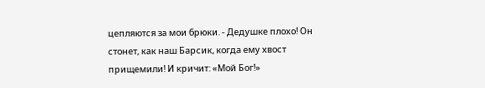цепляются за мои брюки. - Дедушке плохо! Он стонет, как наш Барсик, когда ему хвост прищемили! И кричит: «Мой Бог!»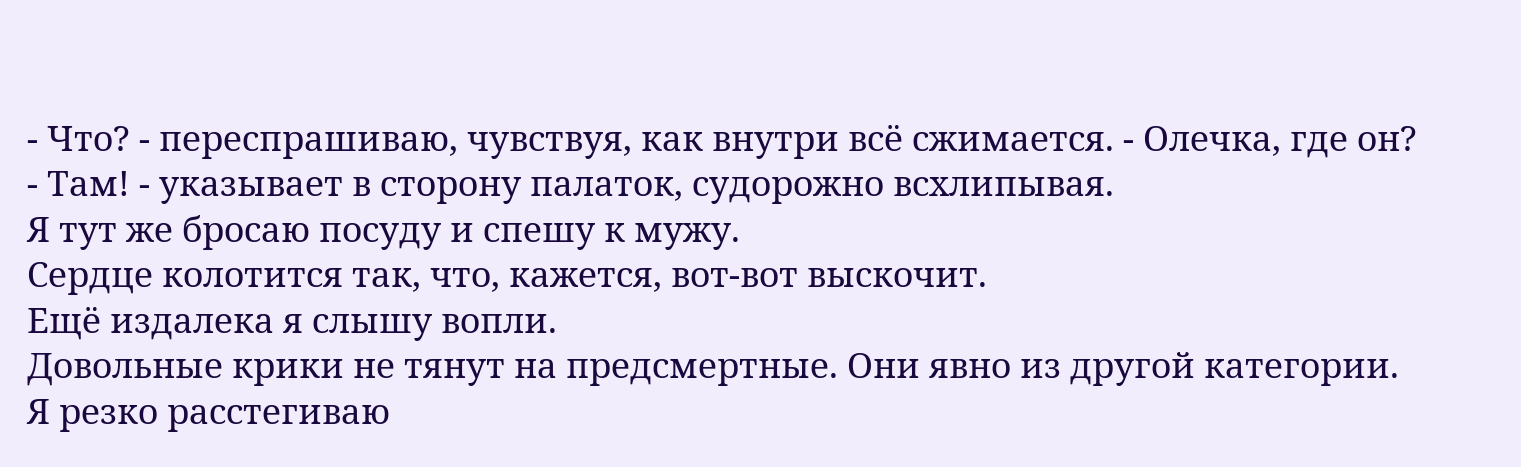- Что? - переспрашиваю, чувствуя, как внутри всё сжимается. - Олечка, где он?
- Там! - указывает в сторону палаток, судорожно всхлипывая.
Я тут же бросаю посуду и спешу к мужу.
Сердце колотится так, что, кажется, вот-вот выскочит.
Ещё издалека я слышу вопли.
Довольные крики не тянут на предсмертные. Они явно из другой категории.
Я резко расстегиваю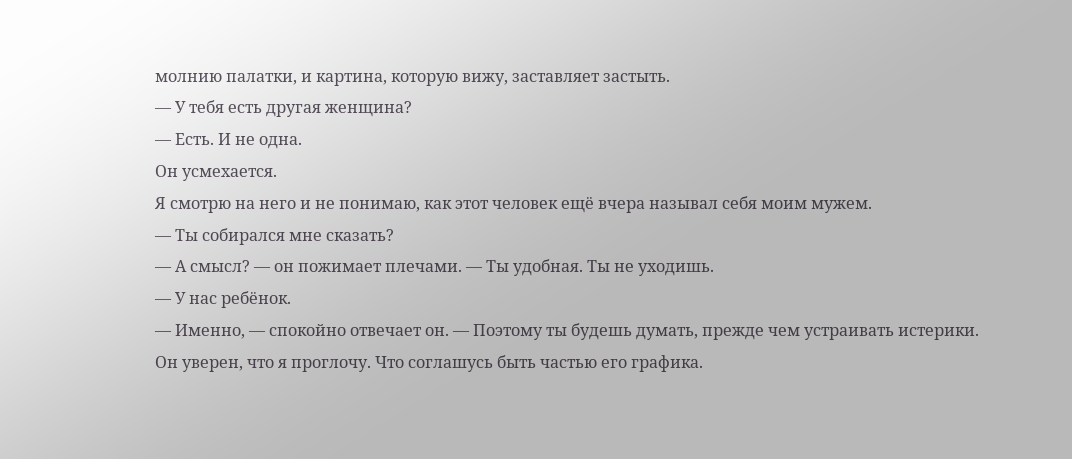молнию палатки, и картина, которую вижу, заставляет застыть.
— У тебя есть другая женщина?
— Есть. И не одна.
Он усмехается.
Я смотрю на него и не понимаю, как этот человек ещё вчера называл себя моим мужем.
— Ты собирался мне сказать?
— А смысл? — он пожимает плечами. — Ты удобная. Ты не уходишь.
— У нас ребёнок.
— Именно, — спокойно отвечает он. — Поэтому ты будешь думать, прежде чем устраивать истерики.
Он уверен, что я проглочу. Что соглашусь быть частью его графика.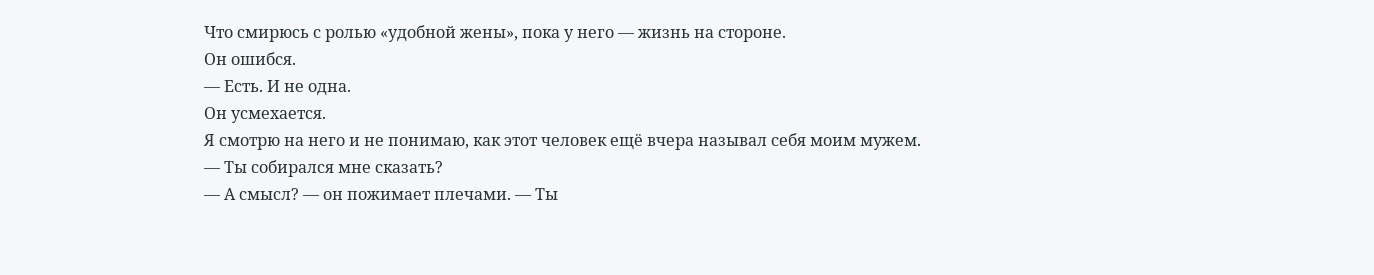Что смирюсь с ролью «удобной жены», пока у него — жизнь на стороне.
Он ошибся.
— Есть. И не одна.
Он усмехается.
Я смотрю на него и не понимаю, как этот человек ещё вчера называл себя моим мужем.
— Ты собирался мне сказать?
— А смысл? — он пожимает плечами. — Ты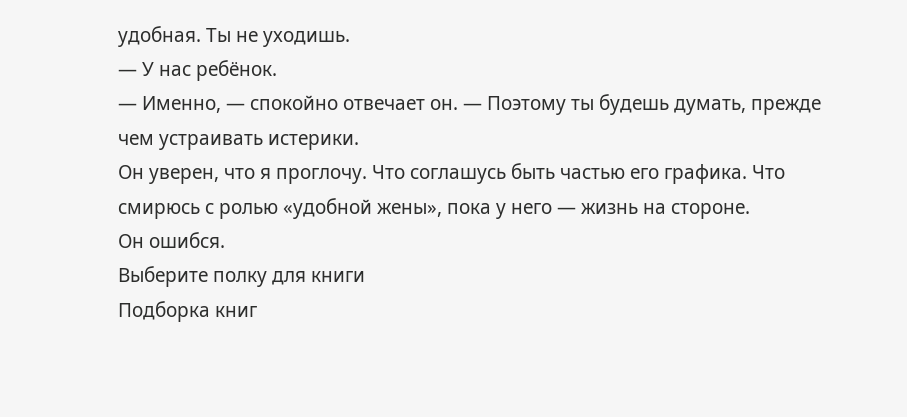удобная. Ты не уходишь.
— У нас ребёнок.
— Именно, — спокойно отвечает он. — Поэтому ты будешь думать, прежде чем устраивать истерики.
Он уверен, что я проглочу. Что соглашусь быть частью его графика. Что смирюсь с ролью «удобной жены», пока у него — жизнь на стороне.
Он ошибся.
Выберите полку для книги
Подборка книг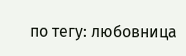по тегу: любовница